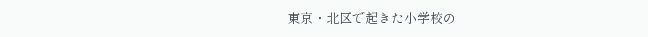東京・北区で起きた小学校の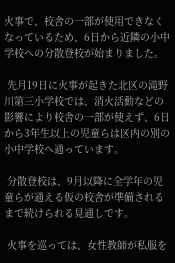火事で、校舎の一部が使用できなくなっているため、6日から近隣の小中学校への分散登校が始まりました。

 先月19日に火事が起きた北区の滝野川第三小学校では、消火活動などの影響により校舎の一部が使えず、6日から3年生以上の児童らは区内の別の小中学校へ通っています。

 分散登校は、9月以降に全学年の児童らが通える仮の校舎が準備されるまで続けられる見通しです。

 火事を巡っては、女性教師が私服を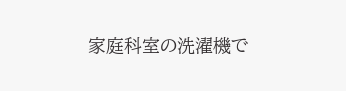家庭科室の洗濯機で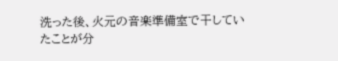洗った後、火元の音楽準備室で干していたことが分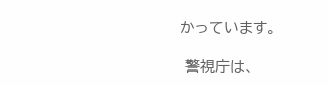かっています。

 警視庁は、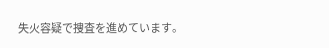失火容疑で捜査を進めています。